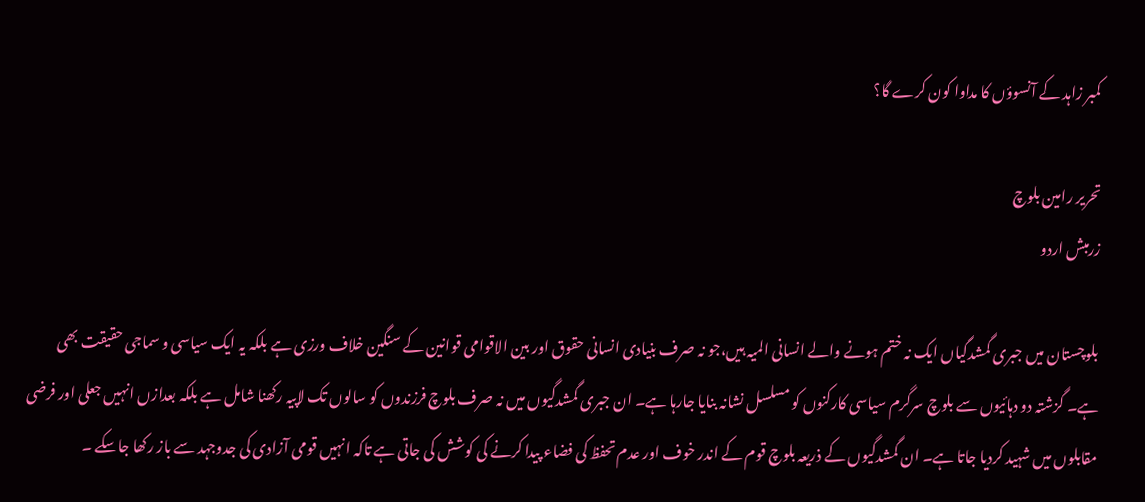کمبر زاہد کے آنسوؤں کا مداوا کون کرے گا؟

تحریر رامین بلوچ
زرمبش اردو

بلوچستان میں جبری گمشدگیاں ایک نہ ختم ہونے والے انسانی المیہ ہیں،جو نہ صرف بنیادی انسانی حقوق اور بین الاقوامی قوانین کے سنگین خلاف ورزی ہے بلکہ یہ ایک سیاسی و سماجی حقیقت بھی ہے۔ گزشتہ دو دہائیوں سے بلوچ سرگرم سیاسی کارکنوں کو مسلسل نشانہ بنایا جارہا ہے۔ ان جبری گمشدگیوں میں نہ صرف بلوچ فرزندوں کو سالوں تک لاپیہ رکھنا شامل ہے بلکہ بعدازں انہیں جعلی اور فرضی مقابلوں میں شہید کردیا جاتا ہے۔ ان گمشدگیوں کے ذریعہ بلوچ قوم کے اندر خوف اور عدم تحفظ کی فضاء پیدا کرنے کی کوشش کی جاتی ہے تاکہ انہیں قومی آزادی کی جدوجہد سے باز رکھا جاسکے ۔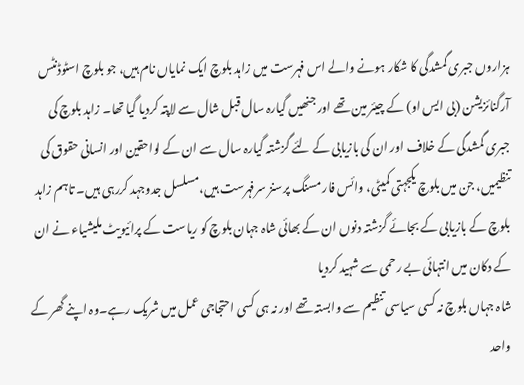ہزاروں جبری گمشدگی کا شکار ہونے والے اس فہرست میں زاہد بلوچ ایک نمایاں نام ہیں، جو بلوچ اسٹوڈنٹس آرگنائزیشن (بی ایس او) کے چیئر مین تھے اور جنھیں گیارہ سال قبل شال سے لاپتہ کردیا گیا تھا۔ زاہد بلوچ کی جبری گمشدگی کے خلاف اور ان کی بازیابی کے لئے گزشتہ گیارہ سال سے ان کے لواحقین اور انسانی حقوق کی تنظیمیں، جن میں بلوچ یکجہتی کمیٹی، وائس فار مسنگ پرسنز سرفہرست ہیں،مسلسل جدوجہد کررہی ہیں۔ تاہم زاہد بلوچ کے بازیابی کے بجائے گزشتہ دنوں ان کے بھائی شاہ جہان بلوچ کو ریاست کے پرائیویٹ ملیشیاء نے ان کے دکان میں انتہائی بے رحمی سے شہید کردیا
شاہ جہاں بلوچ نہ کسی سیاسی تنظیم سے وابستہ تھے اور نہ ہی کسی احتجاجی عمل میں شریک رہے۔وہ اپنے گھر کے واحد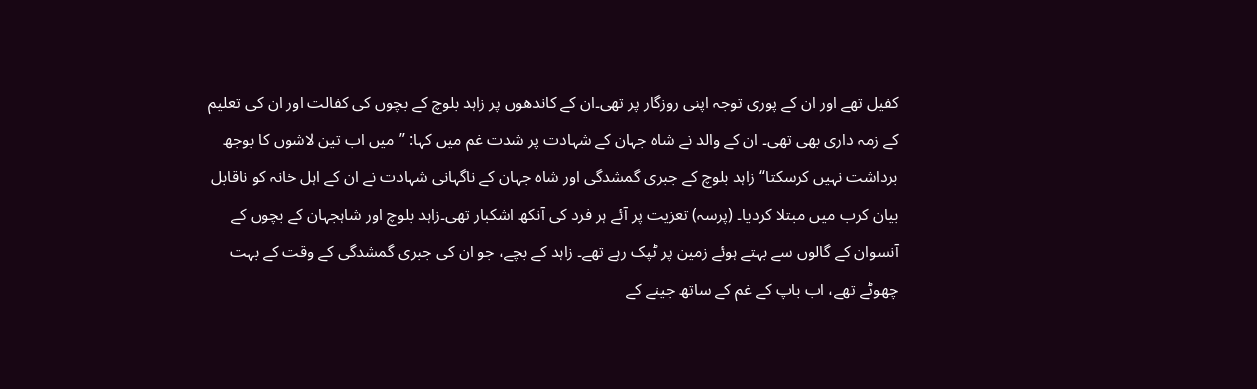کفیل تھے اور ان کے پوری توجہ اپنی روزگار پر تھی۔ان کے کاندھوں پر زاہد بلوچ کے بچوں کی کفالت اور ان کی تعلیم کے زمہ داری بھی تھی۔ ان کے والد نے شاہ جہان کے شہادت پر شدت غم میں کہا: ”میں اب تین لاشوں کا بوجھ برداشت نہیں کرسکتا“ زاہد بلوچ کے جبری گمشدگی اور شاہ جہان کے ناگہانی شہادت نے ان کے اہل خانہ کو ناقابل بیان کرب میں مبتلا کردیا۔ (پرسہ) تعزیت پر آئے ہر فرد کی آنکھ اشکبار تھی۔زاہد بلوچ اور شاہجہان کے بچوں کے آنسوان کے گالوں سے بہتے ہوئے زمین پر ٹپک رہے تھے۔ زاہد کے بچے، جو ان کی جبری گمشدگی کے وقت کے بہت چھوٹے تھے، اب باپ کے غم کے ساتھ جینے کے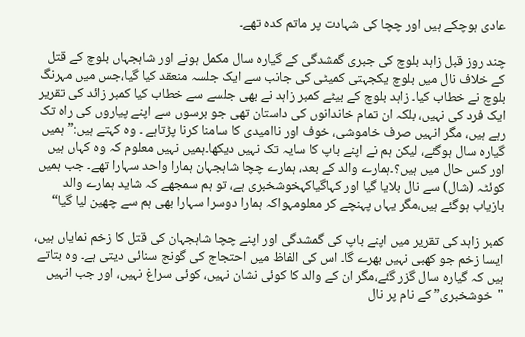عادی ہوچکے ہیں اور چچا کی شہادت پر ماتم کدہ تھے۔

چند روز قبل زاہد بلوچ کی جبری گمشدگی کے گیارہ سال مکمل ہونے اور شاہجہاں بلوچ کے قتل کے خلاف نال میں بلوچ یکجہتی کمیٹی کی جانب سے ایک جلسہ منعقد کیا گیا،جس میں مہرنگ بلوچ نے خطاب کیا۔ زاہد بلوچ کے بیٹے کمبر زاہد نے بھی جلسے سے خطاب کیا کمبر زائد کی تقریر ایک فرد کی نہیں، بلکہ ان تمام خاندانوں کی داستان تھی جو برسوں سے اپنے پیاروں کی راہ تک رہے ہیں، مگر انہیں صرف خاموشی، خوف اور ناامیدی کا سامنا کرنا پڑتاہے ۔ وہ کہتے ہیں:”ہمیں گیارہ سال ہوگئے، لیکن ہم نے اپنے باپ کا سایہ تک نہیں دیکھا۔ہمیں نہیں معلوم کہ وہ کہاں ہیں اور کس حال میں ہیں؟۔ہمارے والد کے بعد، ہمارے چچا شاہجہان ہمارا واحد سہارا تھے۔ جب ہمیں کوئٹہ (شال) سے نال بلایا گیا اور کہاگیاکہخوشخبری ہے، تو ہم سمجھے کہ شاید ہمارے والد بازیاب ہوگئے ہیں،مگر یہاں پہنچے کر معلومہواکہ ہمارا دوسرا سہارا بھی ہم سے چھین لیا گیا“

کمبر زاہد کی تقریر میں اپنے باپ کی گمشدگی اور اپنے چچا شاہجہان کی قتل کا زخم نمایاں ہیں، ایسا زخم جو کھبی نہیں بھرے گا۔ اس کی الفاظ میں احتجاج کی گونج سنائی دیتی ہے۔ وہ بتاتے ہیں کہ گیارہ سال گزر گئے،مگر ان کے والد کا کوئی نشان نہیں، کوئی سراغ نہیں، اور جب انہیں "خوشخبری” کے نام پر نال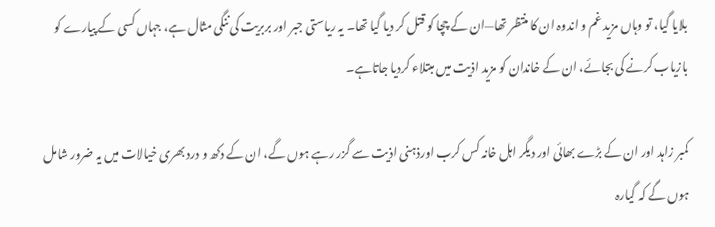بلایا گیا، تو وہاں مزید غم و اندوہ ان کا منتظر تھا—ان کے چچا کو قتل کر دیا گیا تھا۔ یہ ریاستی جبر اور بربریت کی ننگی مثال ہے، جہاں کسی کے پیارے کو بازیاب کرنے کی بجائے، ان کے خاندان کو مزید اذیت میں مبتلاء کردیا جاتاہے۔

کمبر زاہد اور ان کے بڑے بھائی اور دیگر اہل خانہ کس کرب اورذہنی اذیت سے گزر رہے ہوں گے، ان کے دکھ و درد بھری خیالات میں یہ ضرور شامل ہوں گے کہ گیارہ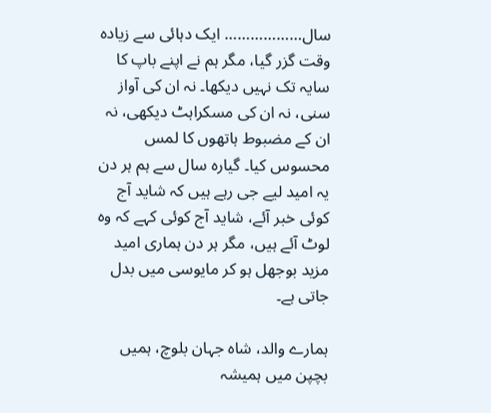سال……………… ایک دہائی سے زیادہ وقت گزر گیا، مگر ہم نے اپنے باپ کا سایہ تک نہیں دیکھا۔ نہ ان کی آواز سنی، نہ ان کی مسکراہٹ دیکھی، نہ ان کے مضبوط ہاتھوں کا لمس محسوس کیا۔ گیارہ سال سے ہم ہر دن یہ امید لیے جی رہے ہیں کہ شاید آج کوئی خبر آئے، شاید آج کوئی کہے کہ وہ لوٹ آئے ہیں، مگر ہر دن ہماری امید مزید بوجھل ہو کر مایوسی میں بدل جاتی ہے۔

ہمارے والد، شاہ جہان بلوچ، ہمیں بچپن میں ہمیشہ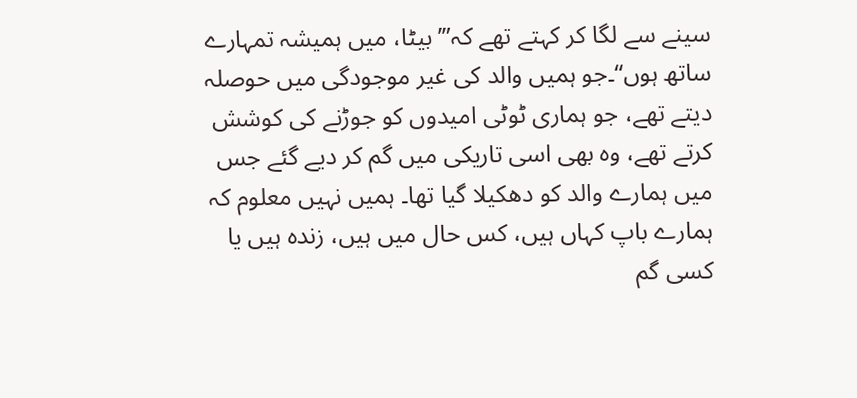سینے سے لگا کر کہتے تھے کہ”’بیٹا، میں ہمیشہ تمہارے ساتھ ہوں“۔جو ہمیں والد کی غیر موجودگی میں حوصلہ دیتے تھے، جو ہماری ٹوٹی امیدوں کو جوڑنے کی کوشش کرتے تھے، وہ بھی اسی تاریکی میں گم کر دیے گئے جس میں ہمارے والد کو دھکیلا گیا تھا۔ ہمیں نہیں معلوم کہ ہمارے باپ کہاں ہیں، کس حال میں ہیں، زندہ ہیں یا کسی گم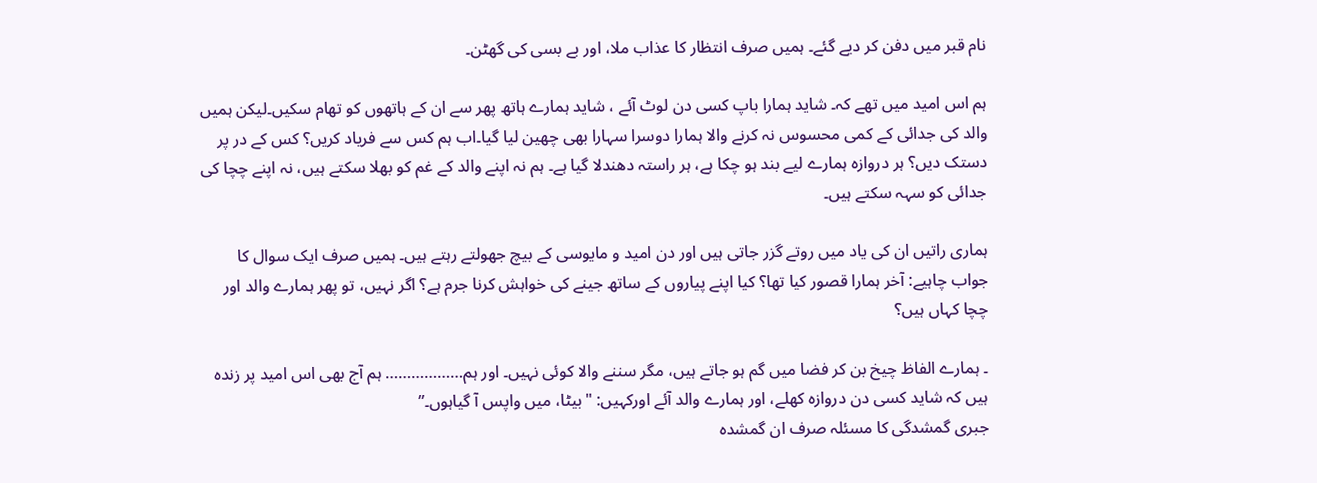نام قبر میں دفن کر دیے گئے۔ ہمیں صرف انتظار کا عذاب ملا، اور بے بسی کی گھٹن۔

ہم اس امید میں تھے کہ۔ شاید ہمارا باپ کسی دن لوٹ آئے ، شاید ہمارے ہاتھ پھر سے ان کے ہاتھوں کو تھام سکیں۔لیکن ہمیں والد کی جدائی کے کمی محسوس نہ کرنے والا ہمارا دوسرا سہارا بھی چھین لیا گیا۔اب ہم کس سے فریاد کریں؟ کس کے در پر دستک دیں؟ ہر دروازہ ہمارے لیے بند ہو چکا ہے، ہر راستہ دھندلا گیا ہے۔ ہم نہ اپنے والد کے غم کو بھلا سکتے ہیں، نہ اپنے چچا کی جدائی کو سہہ سکتے ہیں۔

ہماری راتیں ان کی یاد میں روتے گزر جاتی ہیں اور دن امید و مایوسی کے بیچ جھولتے رہتے ہیں۔ ہمیں صرف ایک سوال کا جواب چاہیے: آخر ہمارا قصور کیا تھا؟ کیا اپنے پیاروں کے ساتھ جینے کی خواہش کرنا جرم ہے؟ اگر نہیں، تو پھر ہمارے والد اور چچا کہاں ہیں؟

۔ ہمارے الفاظ چیخ بن کر فضا میں گم ہو جاتے ہیں، مگر سننے والا کوئی نہیں۔ اور ہم……………… ہم آج بھی اس امید پر زندہ ہیں کہ شاید کسی دن دروازہ کھلے، اور ہمارے والد آئے اورکہیں: "بیٹا، میں واپس آ گیاہوں۔”
جبری گمشدگی کا مسئلہ صرف ان گمشدہ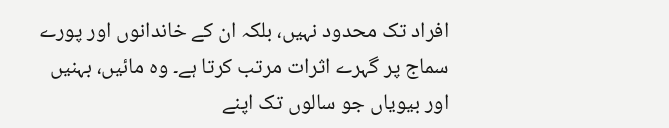افراد تک محدود نہیں، بلکہ ان کے خاندانوں اور پورے سماج پر گہرے اثرات مرتب کرتا ہے۔ وہ مائیں، بہنیں اور بیویاں جو سالوں تک اپنے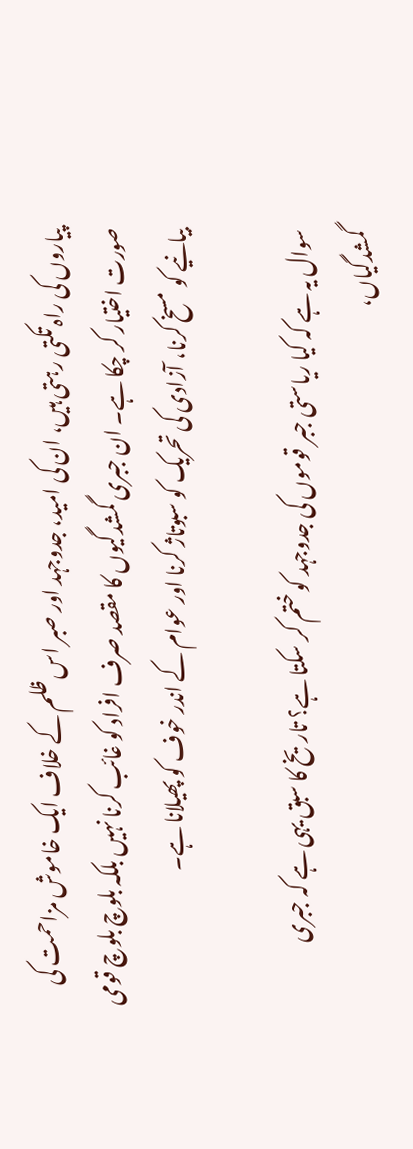پیاروں کی راہ تکتی رہتی ہیں، ان کی امید، جدوجہد اور صبر اس ظلم کے خلاف ایک خاموش مزاحمت کی صورت اختیار کر چکا ہے۔ ان جبری گمشدگیوں کا مقصد صرف افراد کو غائب کرنا نہیں بلکہ بلوچ بلوچ قومی بیانیے کو مسخ کرنا، آزادی کی تحریک کو سبوتاژ کرنا اور عوام کے اندر خوف کو پھیلانا ہے۔

سوال یہ ہے کہ کیا ریاستی جبر قوموں کی جدوجہد کو ختم کر سکتا ہے؟ تاریخ کا سبق یہی ہے کہ جبری گمشدگیاں،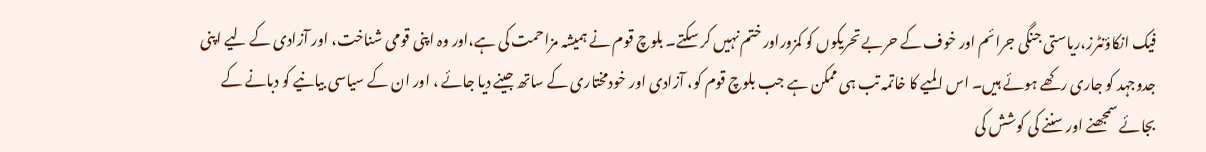فیک انکاؤنٹرز،ریاستی جنگی جرائم اور خوف کے حربے تحریکوں کو کمزوراور ختم نہیں کر سکتے۔ بلوچ قوم نے ہمیشہ مزاحمت کی ہے،اور وہ اپنی قومی شناخت، اور آزادی کے لیے اپنی جدوجہد کو جاری رکھے ہوئے ہیں۔ اس المیے کا خاتمہ تب ہی ممکن ہے جب بلوچ قوم کو، آزادی اور خودمختاری کے ساتھ جینے دیا جائے ، اور ان کے سیاسی بیانیے کو دبانے کے بجائے سمجھنے اور سننے کی کوشش کی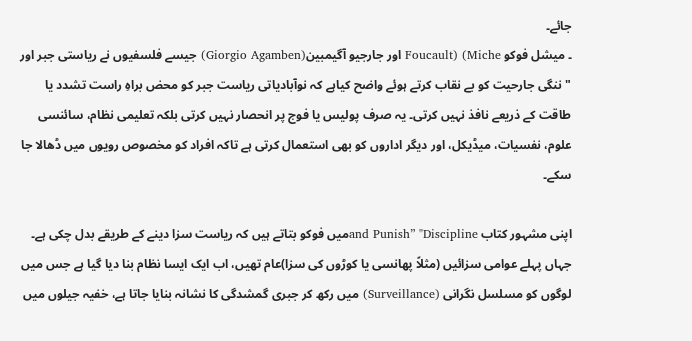جائے۔
۔ میشل فوکو Foucault) (Miche اور جارجیو آگیمبین(Giorgio Agamben) جیسے فلسفیوں نے ریاستی جبر اور "ننگی جارحیت کو بے نقاب کرتے ہوئے واضح کیاہے کہ نوآبادیاتی ریاست جبر کو محض براہِ راست تشدد یا طاقت کے ذریعے نافذ نہیں کرتی۔ یہ صرف پولیس یا فوج پر انحصار نہیں کرتی بلکہ تعلیمی نظام، سائنسی علوم، نفسیات، میڈیکل، اور دیگر اداروں کو بھی استعمال کرتی ہے تاکہ افراد کو مخصوص رویوں میں ڈھالا جا سکے۔

اپنی مشہور کتاب and Punish” "Disciplineمیں فوکو بتاتے ہیں کہ ریاست سزا دینے کے طریقے بدل چکی ہے۔ جہاں پہلے عوامی سزائیں (مثلاً پھانسی یا کوڑوں کی سزا)عام تھیں، اب ایک ایسا نظام بنا دیا گیا ہے جس میں لوگوں کو مسلسل نگرانی (Surveillance) میں رکھ کر جبری گمشدگی کا نشانہ بنایا جاتا ہے، خفیہ جیلوں میں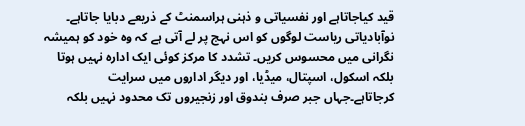قید کیاجاتاہے اور نفسیاتی و ذہنی ہراسمنٹ کے ذریعے دبایا جاتاہے۔ نوآبادیاتی ریاست لوگوں کو اس نہج پر لے آتی ہے کہ وہ خود کو ہمیشہ نگرانی میں محسوس کریں۔ تشدد کا مرکز کوئی ایک ادارہ نہیں ہوتا بلکہ اسکول، اسپتال، میڈیا، اور دیگر اداروں میں سرایت کرجاتاہے۔جہاں جبر صرف بندوق اور زنجیروں تک محدود نہیں بلکہ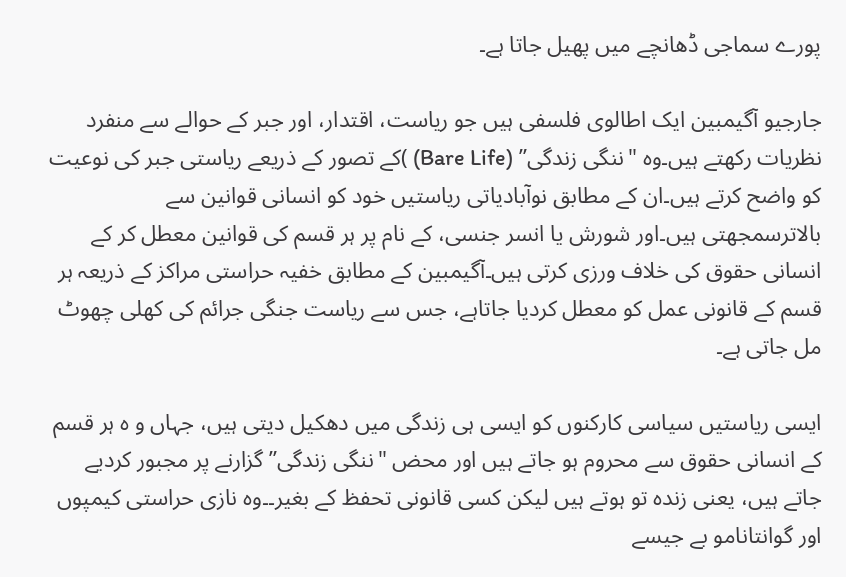پورے سماجی ڈھانچے میں پھیل جاتا ہے۔

جارجیو آگیمبین ایک اطالوی فلسفی ہیں جو ریاست، اقتدار، اور جبر کے حوالے سے منفرد نظریات رکھتے ہیں۔وہ "ننگی زندگی” (Bare Life) )کے تصور کے ذریعے ریاستی جبر کی نوعیت کو واضح کرتے ہیں۔ان کے مطابق نوآبادیاتی ریاستیں خود کو انسانی قوانین سے بالاترسمجھتی ہیں۔اور شورش یا انسر جنسی، کے نام پر ہر قسم کی قوانین معطل کر کے انسانی حقوق کی خلاف ورزی کرتی ہیں۔آگیمبین کے مطابق خفیہ حراستی مراکز کے ذریعہ ہر قسم کے قانونی عمل کو معطل کردیا جاتاہے، جس سے ریاست جنگی جرائم کی کھلی چھوٹ مل جاتی ہے۔

ایسی ریاستیں سیاسی کارکنوں کو ایسی ہی زندگی میں دھکیل دیتی ہیں، جہاں و ہ ہر قسم کے انسانی حقوق سے محروم ہو جاتے ہیں اور محض "ننگی زندگی” گزارنے پر مجبور کردیے جاتے ہیں، یعنی زندہ تو ہوتے ہیں لیکن کسی قانونی تحفظ کے بغیر۔۔وہ نازی حراستی کیمپوں اور گوانتانامو بے جیسے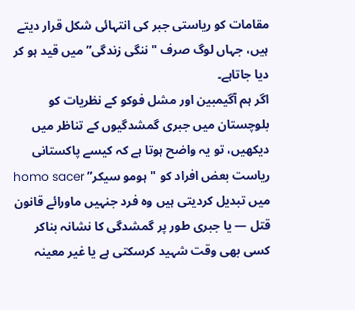مقامات کو ریاستی جبر کی انتہائی شکل قرار دیتے ہیں، جہاں لوگ صرف "ننگی زندگی” میں قید ہو کر دیا جاتاہے۔
اگر ہم آگیمبین اور مشل فوکو کے نظریات کو بلوچستان میں جبری گمشدگیوں کے تناظر میں دیکھیں، تو یہ واضح ہوتا ہے کہ کیسے پاکستانی ریاست بعض افراد کو "ہومو سیکر” homo sacer میں تبدیل کردیتی ہیں وہ فرد جنہیں ماورائے قانون قتل — یا جبری طور پر گمشدگی کا نشانہ بناکر کسی بھی وقت شہید کرسکتی ہے یا غیر معینہ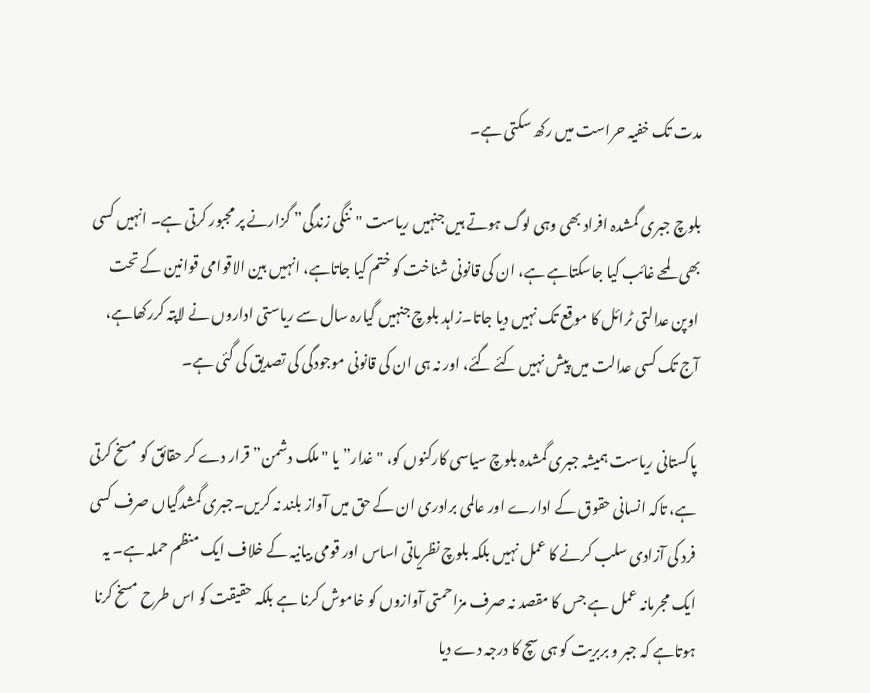مدت تک خفیہ حراست میں رکھ سکتی ہے۔

بلوچ جبری گمشدہ افراد بھی وہی لوگ ہوتے ہیں جنہیں ریاست "ننگی زندگی” گزارنے پر مجبور کرتی ہے۔ انہیں کسی بھی لمحے غائب کیا جاسکتاہے ہے، ان کی قانونی شناخت کو ختم کیا جاتاہے، انہیں بین الاقوامی قوانین کے تحت اوپن عدالتی ٹرائل کا موقع تک نہیں دیا جاتا۔زاہد بلوچ جنہیں گیارہ سال سے ریاستی اداروں نے لاپتہ کررکھاہے، آج تک کسی عدالت میں پیش نہیں کئے گئے، اور نہ ہی ان کی قانونی موجودگی کی تصدیق کی گئی ہے۔

پاکستانی ریاست ہمیشہ جبری گمشدہ بلوچ سیاسی کارکنوں کو، "غدار” یا "ملک دشمن” قرار دے کر حقائق کو مسخ کرتی ہے، تاکہ انسانی حقوق کے ادارے اور عالمی برادری ان کے حق میں آواز بلند نہ کریں۔جبری گمشدگیاں صرف کسی فرد کی آزادی سلب کرنے کا عمل نہیں بلکہ بلوچ نظریاتی اساس اور قومی بیانیہ کے خلاف ایک منظم حملہ ہے۔ یہ ایک مجرمانہ عمل ہے جس کا مقصد نہ صرف مزاحمتی آوازوں کو خاموش کرنا ہے بلکہ حقیقت کو اس طرح مسخ کرنا ہوتاہے کہ جبر و بربریت کو ہی سچ کا درجہ دے دیا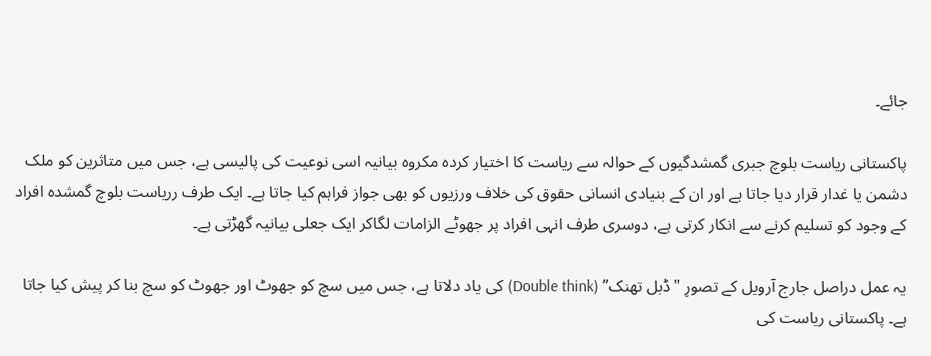جائے۔

پاکستانی ریاست بلوچ جبری گمشدگیوں کے حوالہ سے ریاست کا اختیار کردہ مکروہ بیانیہ اسی نوعیت کی پالیسی ہے، جس میں متاثرین کو ملک دشمن یا غدار قرار دیا جاتا ہے اور ان کے بنیادی انسانی حقوق کی خلاف ورزیوں کو بھی جواز فراہم کیا جاتا ہے۔ ایک طرف رریاست بلوچ گمشدہ افراد کے وجود کو تسلیم کرنے سے انکار کرتی ہے، دوسری طرف انہی افراد پر جھوٹے الزامات لگاکر ایک جعلی بیانیہ گھڑتی ہے۔

یہ عمل دراصل جارج آرویل کے تصورِ "ڈبل تھنک” (Double think) کی یاد دلاتا ہے، جس میں سچ کو جھوٹ اور جھوٹ کو سچ بنا کر پیش کیا جاتا ہے۔ پاکستانی ریاست کی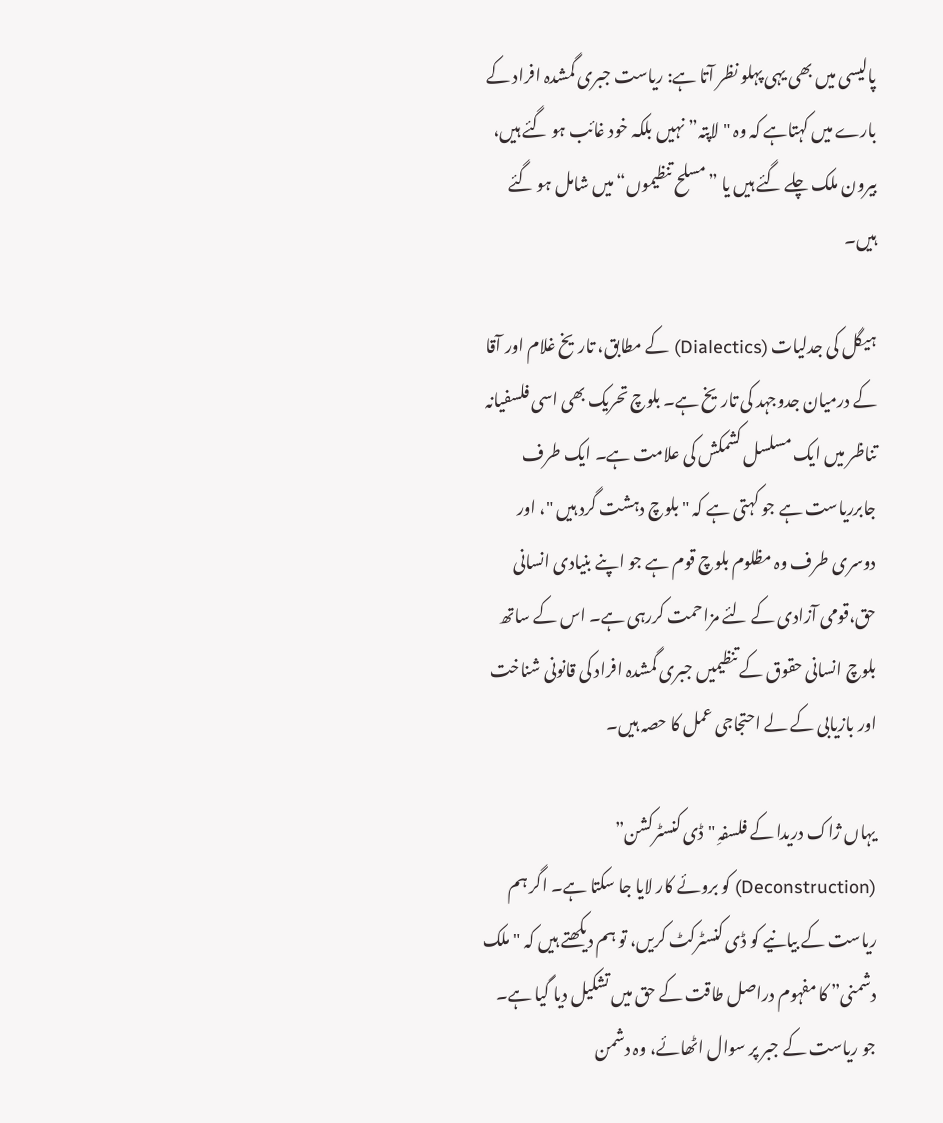پالیسی میں بھی یہی پہلو نظر آتا ہے: ریاست جبری گمشدہ افراد کے بارے میں کہتاہے کہ وہ "لاپتہ” نہیں بلکہ خود غائب ہو گئے ہیں، بیرون ملک چلے گئے ہیں یا ”مسلح تنظیموں“میں شامل ہو گئے ہیں۔

ہیگل کی جدلیات (Dialectics) کے مطابق، تاریخ غلام اور آقا کے درمیان جدوجہد کی تاریخ ہے۔ بلوچ تحریک بھی اسی فلسفیانہ تناظر میں ایک مسلسل کشمکش کی علامت ہے۔ ایک طرف جابرریاست ہے جو کہتی ہے کہ "بلوچ دہشت گرد ہیں "، اور دوسری طرف وہ مظلوم بلوچ قوم ہے جو اپنے بنیادی انسانی حق،قومی آزادی کے لئے مزاحمت کررہی ہے۔ اس کے ساتھ بلوچ انسانی حقوق کے تنظیمیں جبری گمشدہ افراد کی قانونی شناخت اور بازیابی کے لے احتجاجی عمل کا حصہ ہیں۔

یہاں ژاک دریدا کے فلسفہِ "ڈی کنسٹرکشن” (Deconstruction) کو بروئے کار لایا جا سکتا ہے۔ اگر ہم ریاست کے بیانیے کو ڈی کنسٹرکٹ کریں، تو ہم دیکھتے ہیں کہ "ملک دشمنی” کا مفہوم دراصل طاقت کے حق میں تشکیل دیا گیا ہے۔ جو ریاست کے جبر پر سوال اٹھائے، وہ دشمن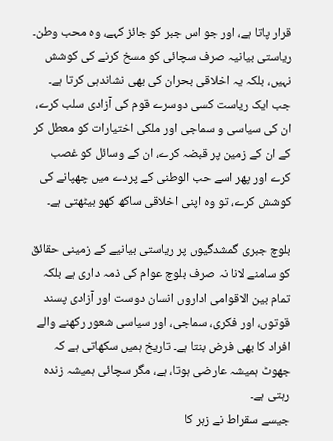قرار پاتا ہے، اور جو اس جبر کو جائز کہے، وہ محب وطن۔
ریاستی بیانیہ صرف سچائی کو مسخ کرنے کی کوشش نہیں، بلکہ یہ اخلاقی بحران کی بھی نشاندہی کرتا ہے۔ جب ایک ریاست کسی دوسرے قوم کی آزادی سلب کرے، ان کی سیاسی و سماجی اور ملکی اختیارات کو معطل کر کے ان کے زمین پر قبضہ کرے، ان کے وسائل کو غصب کرے اور پھر اسے حب الوطنی کے پردے میں چھپانے کی کوشش کرے، تو وہ اپنی اخلاقی ساکھ کھو بیٹھتی ہے۔

بلوچ جبری گمشدگیوں پر ریاستی بیانیے کے زمینی حقائق کو سامنے لانا نہ صرف بلوچ عوام کی ذمہ داری ہے بلکہ تمام بین الاقوامی اداروں انسان دوست اور آزادی پسند قوتوں، اور فکری، سماجی، اور سیاسی شعور رکھنے والے افراد کا بھی فرض بنتا ہے۔ تاریخ ہمیں سکھاتی ہے کہ جھوٹ ہمیشہ عارضی ہوتا، ہے، مگر سچائی ہمیشہ زندہ رہتی ہے۔
جیسے سقراط نے زہر کا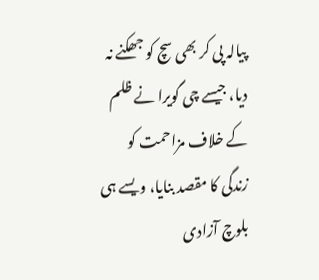پیالہ پی کر بھی سچ کو جھکنے نہ دیا، جیسے چی گویرا نے ظلم کے خلاف مزاحمت کو زندگی کا مقصد بنایا، ویسے ہی بلوچ آزادی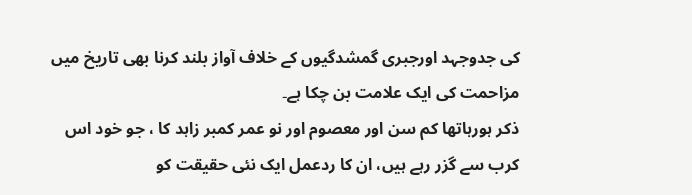کی جدوجہد اورجبری گمشدگیوں کے خلاف آواز بلند کرنا بھی تاریخ میں مزاحمت کی ایک علامت بن چکا ہے۔
ذکر ہورہاتھا کم سن اور معصوم اور نو عمر کمبر زاہد کا ، جو خود اس کرب سے گزر رہے ہیں، ان کا ردعمل ایک نئی حقیقت کو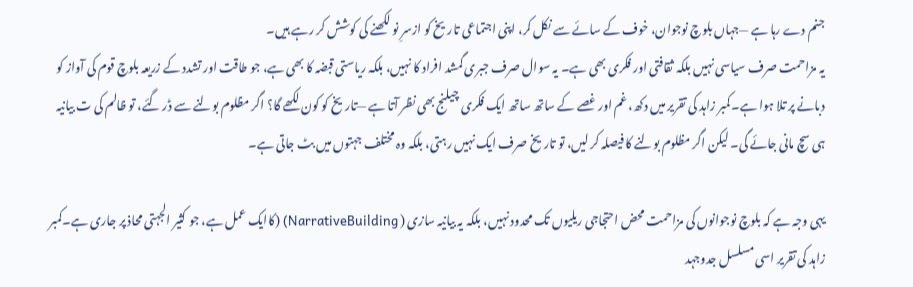جنم دے رہا ہے —جہاں بلوچ نوجوان، خوف کے سائے سے نکل کر، اپنی اجتماعی تاریخ کو ازسرِ نو لکھنے کی کوشش کر رہے ہیں۔
یہ مزاحمت صرف سیاسی نہیں بلکہ ثقافتی اور فکری بھی ہے۔ یہ سوال صرف جبری گمشد افراد کا نہیں، بلکہ ریاستی قبضہ کا بھی ہے، جو طاقت اور تشدد کے زریعہ بلوچ قوم کی آواز کو دبانے پر تلا ہوا ہے۔کمبر زاہد کی تقریر میں دکھ، غم اور غصے کے ساتھ ساتھ ایک فکری چیلنج بھی نظر آتا ہے —تاریخ کو کون لکھے گا؟ اگر مظلوم بولنے سے ڈر گئے، تو ظالم کی ت بیانیہ ہی سچ مانی جائے گی۔ لیکن اگر مظلوم بولنے کا فیصلہ کر لیں، تو تاریخ صرف ایک نہیں رہتی، بلکہ وہ مختلف جہتوں میں بٹ جاتی ہے۔

یہی وجہ ہے کہ بلوچ نوجوانوں کی مزاحمت محض احتجاجی ریلیوں تک محدود نہیں، بلکہ یہ بیانیہ سازی ( NarrativeBuilding) (کاایک عمل ہے، جو کثیر الجہتی محاذ پر جاری ہے۔کمبر زاہد کی تقریر اسی مسلسل جدوجہد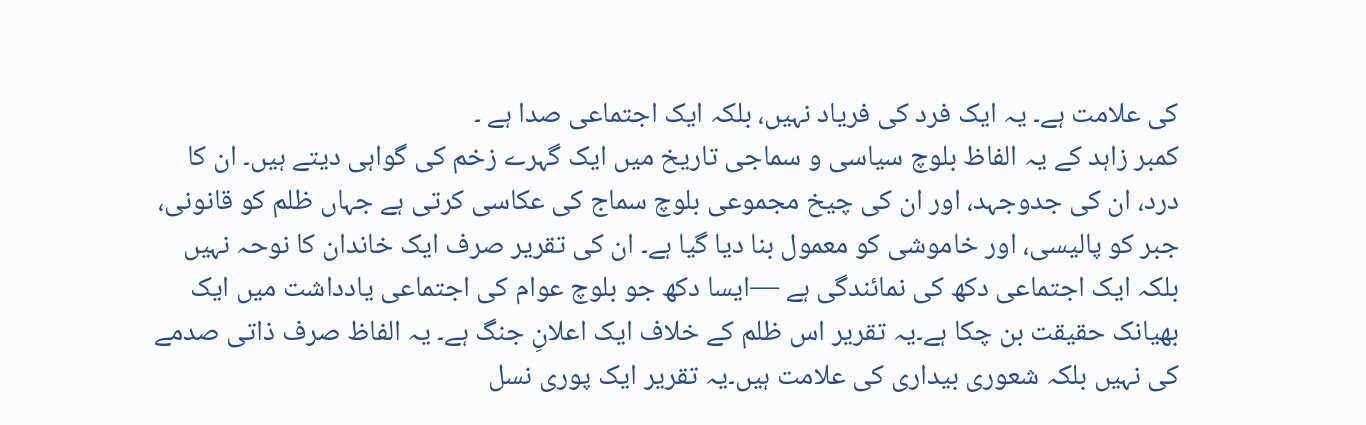کی علامت ہے۔ یہ ایک فرد کی فریاد نہیں، بلکہ ایک اجتماعی صدا ہے ۔
کمبر زاہد کے یہ الفاظ بلوچ سیاسی و سماجی تاریخ میں ایک گہرے زخم کی گواہی دیتے ہیں۔ ان کا درد، ان کی جدوجہد، اور ان کی چیخ مجموعی بلوچ سماج کی عکاسی کرتی ہے جہاں ظلم کو قانونی، جبر کو پالیسی، اور خاموشی کو معمول بنا دیا گیا ہے۔ ان کی تقریر صرف ایک خاندان کا نوحہ نہیں بلکہ ایک اجتماعی دکھ کی نمائندگی ہے —ایسا دکھ جو بلوچ عوام کی اجتماعی یادداشت میں ایک بھیانک حقیقت بن چکا ہے۔یہ تقریر اس ظلم کے خلاف ایک اعلانِ جنگ ہے۔ یہ الفاظ صرف ذاتی صدمے کی نہیں بلکہ شعوری بیداری کی علامت ہیں۔یہ تقریر ایک پوری نسل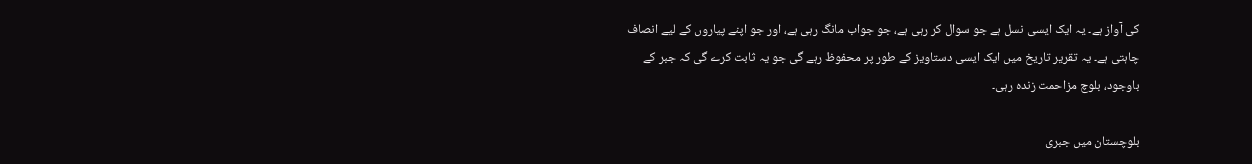کی آواز ہے۔ یہ ایک ایسی نسل ہے جو سوال کر رہی ہے، جو جواب مانگ رہی ہے، اور جو اپنے پیاروں کے لیے انصاف چاہتی ہے۔ یہ تقریر تاریخ میں ایک ایسی دستاویز کے طور پر محفوظ رہے گی جو یہ ثابت کرے گی کہ جبر کے باوجود، بلوچ مزاحمت زندہ رہی۔

بلوچستان میں جبری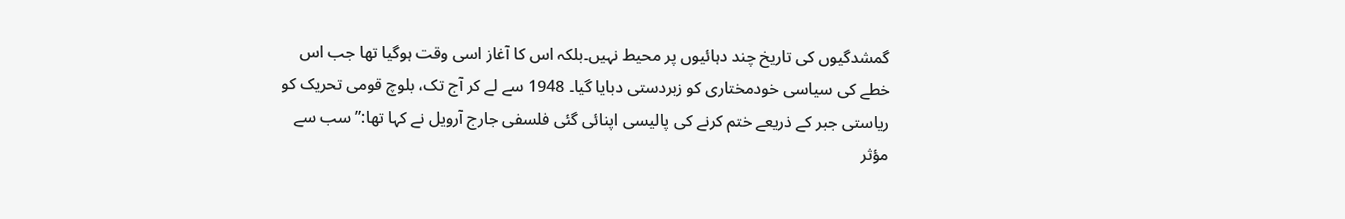گمشدگیوں کی تاریخ چند دہائیوں پر محیط نہیں۔بلکہ اس کا آغاز اسی وقت ہوگیا تھا جب اس خطے کی سیاسی خودمختاری کو زبردستی دبایا گیا۔ 1948 سے لے کر آج تک، بلوچ قومی تحریک کو ریاستی جبر کے ذریعے ختم کرنے کی پالیسی اپنائی گئی فلسفی جارج آرویل نے کہا تھا:”سب سے مؤثر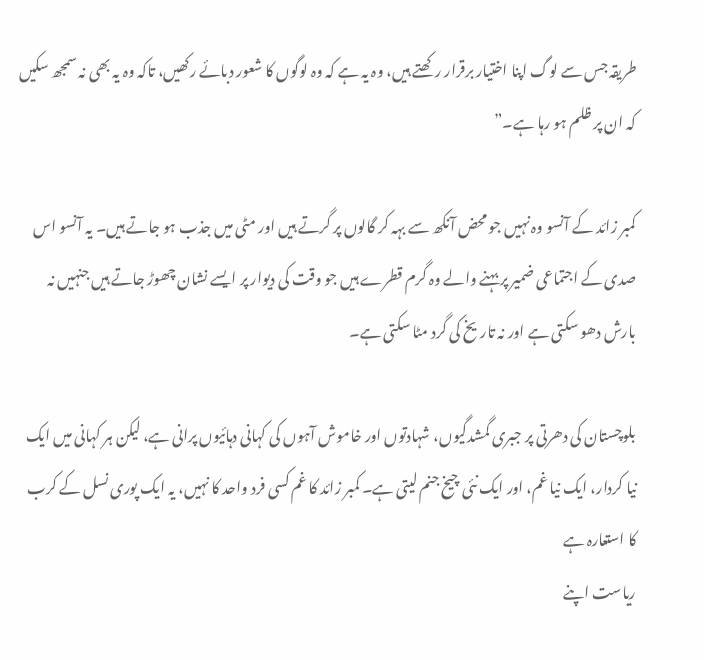طریقہ جس سے لوگ اپنا اختیار برقرار رکھتے ہیں، وہ یہ ہے کہ وہ لوگوں کا شعور دبائے رکھیں، تاکہ وہ یہ بھی نہ سمجھ سکیں کہ ان پر ظلم ہو رہا ہے۔”

کمبر زائد کے آنسو وہ نہیں جو محض آنکھ سے بہہ کر گالوں پر گرتے ہیں اور مٹی میں جذب ہو جاتے ہیں۔ یہ آنسو اس صدی کے اجتماعی ضمیر پر بہنے والے وہ گرم قطرے ہیں جو وقت کی دیوار پر ایسے نشان چھوڑ جاتے ہیں جنہیں نہ بارش دھو سکتی ہے اور نہ تاریخ کی گرد مٹا سکتی ہے۔

بلوچستان کی دھرتی پر جبری گمشدگیوں، شہادتوں اور خاموش آہوں کی کہانی دہائیوں پرانی ہے، لیکن ہر کہانی میں ایک نیا کردار، ایک نیا غم، اور ایک نئی چیخ جنم لیتی ہے۔ کمبر زائد کا غم کسی فرد واحد کا نہیں، یہ ایک پوری نسل کے کرب کا استعارہ ہے
ریاست اپنے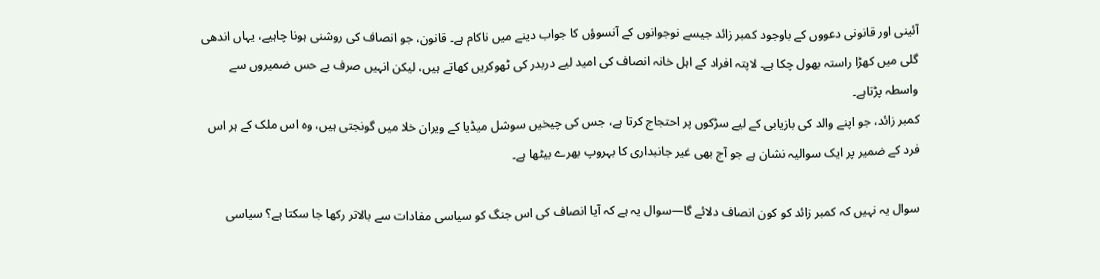آئینی اور قانونی دعووں کے باوجود کمبر زائد جیسے نوجوانوں کے آنسوؤں کا جواب دینے میں ناکام ہے۔ قانون، جو انصاف کی روشنی ہونا چاہیے، یہاں اندھی گلی میں کھڑا راستہ بھول چکا ہے۔ لاپتہ افراد کے اہل خانہ انصاف کی امید لیے دربدر کی ٹھوکریں کھاتے ہیں، لیکن انہیں صرف بے حس ضمیروں سے واسطہ پڑتاہے۔
کمبر زائد، جو اپنے والد کی بازیابی کے لیے سڑکوں پر احتجاج کرتا ہے، جس کی چیخیں سوشل میڈیا کے ویران خلا میں گونجتی ہیں، وہ اس ملک کے ہر اس فرد کے ضمیر پر ایک سوالیہ نشان ہے جو آج بھی غیر جانبداری کا بہروپ بھرے بیٹھا ہے۔

سوال یہ نہیں کہ کمبر زائد کو کون انصاف دلائے گا—سوال یہ ہے کہ آیا انصاف کی اس جنگ کو سیاسی مفادات سے بالاتر رکھا جا سکتا ہے؟ سیاسی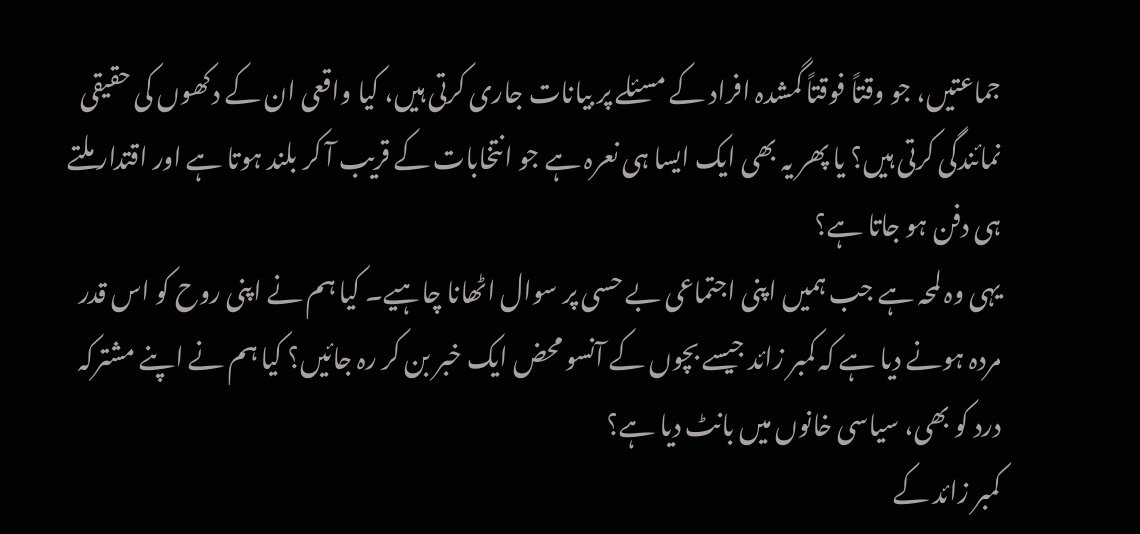جماعتیں، جو وقتاً فوقتاً گمشدہ افراد کے مسئلے پر بیانات جاری کرتی ہیں، کیا واقعی ان کے دکھوں کی حقیقی نمائندگی کرتی ہیں؟ یا پھر یہ بھی ایک ایسا ہی نعرہ ہے جو انتخابات کے قریب آ کر بلند ہوتا ہے اور اقتدار ملتے ہی دفن ہو جاتا ہے؟
یہی وہ لمحہ ہے جب ہمیں اپنی اجتماعی بے حسی پر سوال اٹھانا چاہیے۔ کیا ہم نے اپنی روح کو اس قدر مردہ ہونے دیا ہے کہ کمبر زائد جیسے بچوں کے آنسو محض ایک خبر بن کر رہ جائیں؟ کیا ہم نے اپنے مشترکہ درد کو بھی، سیاسی خانوں میں بانٹ دیا ہے؟
کمبر زائد کے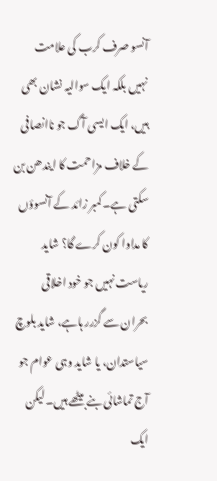آنسو صرف کرب کی علامت نہیں بلکہ ایک سوالیہ نشان بھی ہیں، ایک ایسی آگ جو ناانصافی کے خلاف مزاحمت کا ایندھن بن سکتی ہے۔ کمبر زائد کے آنسوؤں کا مداوا کون کرے گا؟ شاید ریاست نہیں جو خود اخلاقی بحران سے گزرر ہاہے، شاید بلوچ سیاستدان، یا شاید وہی عوام جو آج تماشائی بنے بیٹھے ہیں۔ لیکن ایک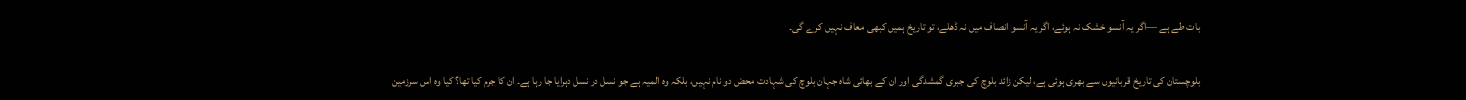بات طے ہے —اگر یہ آنسو خشک نہ ہوئے، اگر یہ آنسو انصاف میں نہ ڈھلے، تو تاریخ ہمیں کبھی معاف نہیں کرے گی۔

بلوچستان کی تاریخ قربانیوں سے بھری ہوئی ہے، لیکن زائد بلوچ کی جبری گمشدگی اور ان کے بھائی شاہ جہان بلوچ کی شہادت محض دو نام نہیں، بلکہ وہ المیہ ہے جو نسل در نسل دہرایا جا رہا ہے۔ ان کا جرم کیا تھا؟ کیا وہ اس سرزمین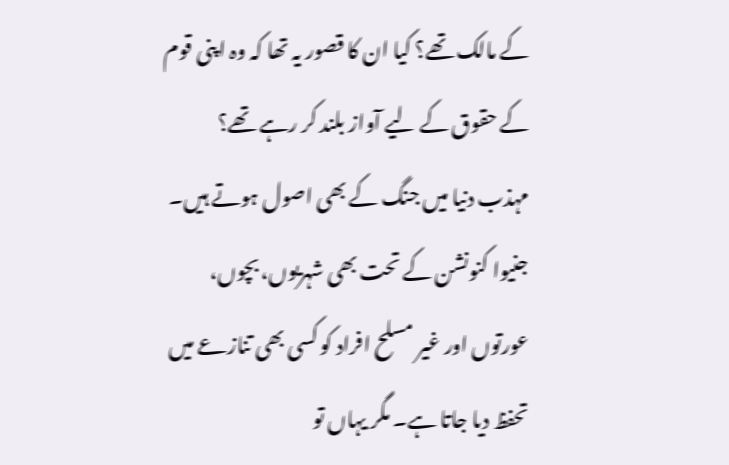کے مالک تھے؟ کیا ان کا قصور یہ تھا کہ وہ اپنی قوم کے حقوق کے لیے آواز بلند کر رہے تھے؟
مہذب دنیا میں جنگ کے بھی اصول ہوتے ہیں۔ جنیوا کنونشن کے تحت بھی شہریوں، بچوں، عورتوں اور غیر مسلح افراد کو کسی بھی تنازعے میں تحفظ دیا جاتا ہے۔ مگر یہاں تو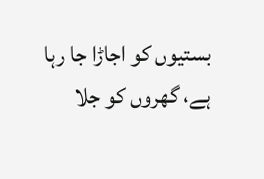بستیوں کو اجاڑا جا رہا ہے، گھروں کو جلا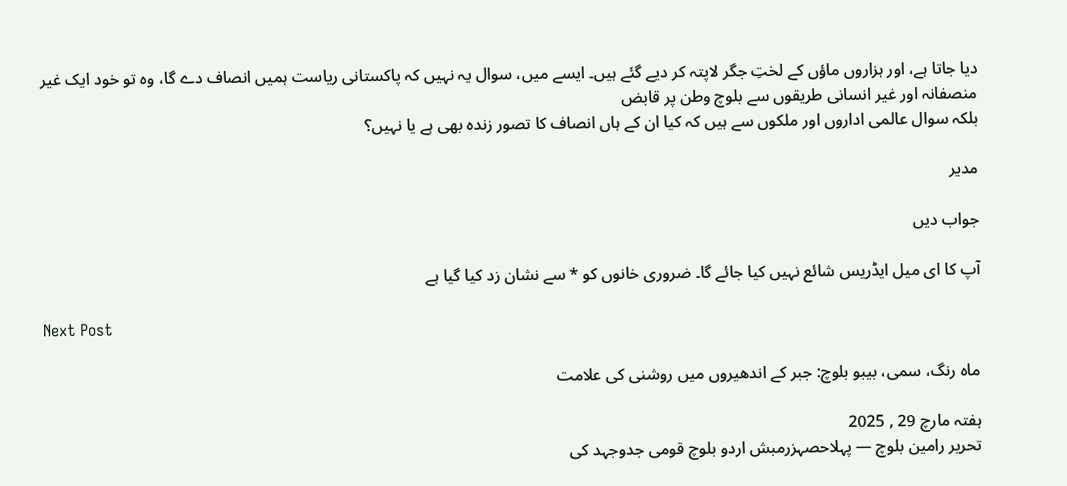دیا جاتا ہے، اور ہزاروں ماؤں کے لختِ جگر لاپتہ کر دیے گئے ہیں۔ ایسے میں، سوال یہ نہیں کہ پاکستانی ریاست ہمیں انصاف دے گا، وہ تو خود ایک غیر منصفانہ اور غیر انسانی طریقوں سے بلوچ وطن پر قابض
بلکہ سوال عالمی اداروں اور ملکوں سے ہیں کہ کیا ان کے ہاں انصاف کا تصور زندہ بھی ہے یا نہیں؟

مدیر

جواب دیں

آپ کا ای میل ایڈریس شائع نہیں کیا جائے گا۔ ضروری خانوں کو * سے نشان زد کیا گیا ہے

Next Post

ماہ رنگ، سمی، بیبو بلوچ: جبر کے اندھیروں میں روشنی کی علامت

ہفتہ مارچ 29 , 2025
تحریر رامین بلوچ — پہلاحصہزرمبش اردو بلوچ قومی جدوجہد کی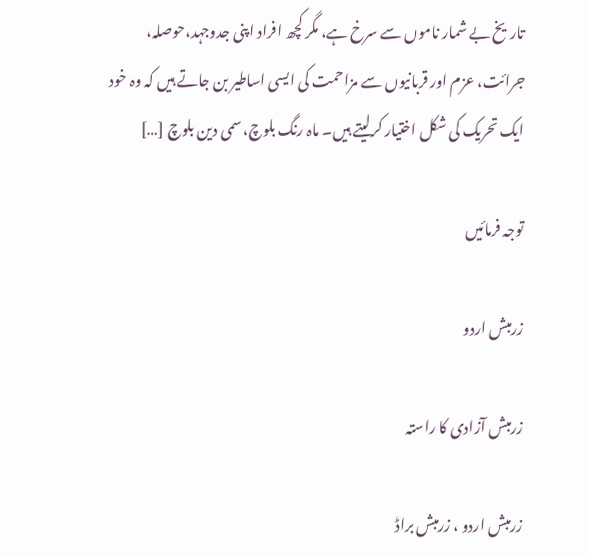تاریخ بے شمار ناموں سے سرخ ہے، مگر کچھ افراد اپنی جدوجہد،حوصلہ، جرائت، عزم اور قربانیوں سے مزاحمت کی ایسی اساطیر بن جاتے ہیں کہ وہ خود ایک تحریک کی شکل اختیار کرلیتے ہیں۔ ماہ رنگ بلوچ، سمی دین بلوچ […]

توجہ فرمائیں

زرمبش اردو

زرمبش آزادی کا راستہ

زرمبش اردو ، زرمبش براڈ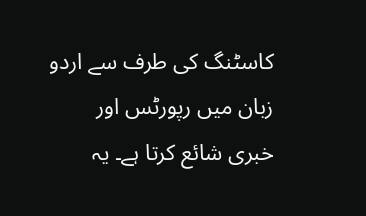کاسٹنگ کی طرف سے اردو زبان میں رپورٹس اور خبری شائع کرتا ہے۔ یہ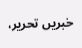خبریں تحریر،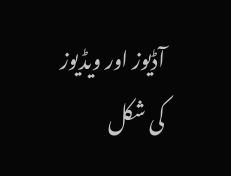آڈیوز اور ویڈیوز کی شکل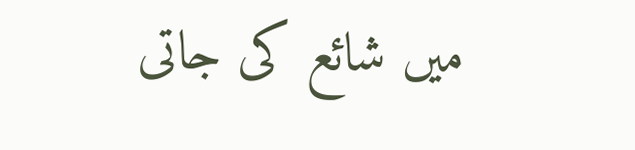میں شائع کی جاتی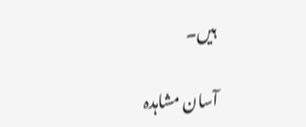ہیں۔

آسان مشاہدہ